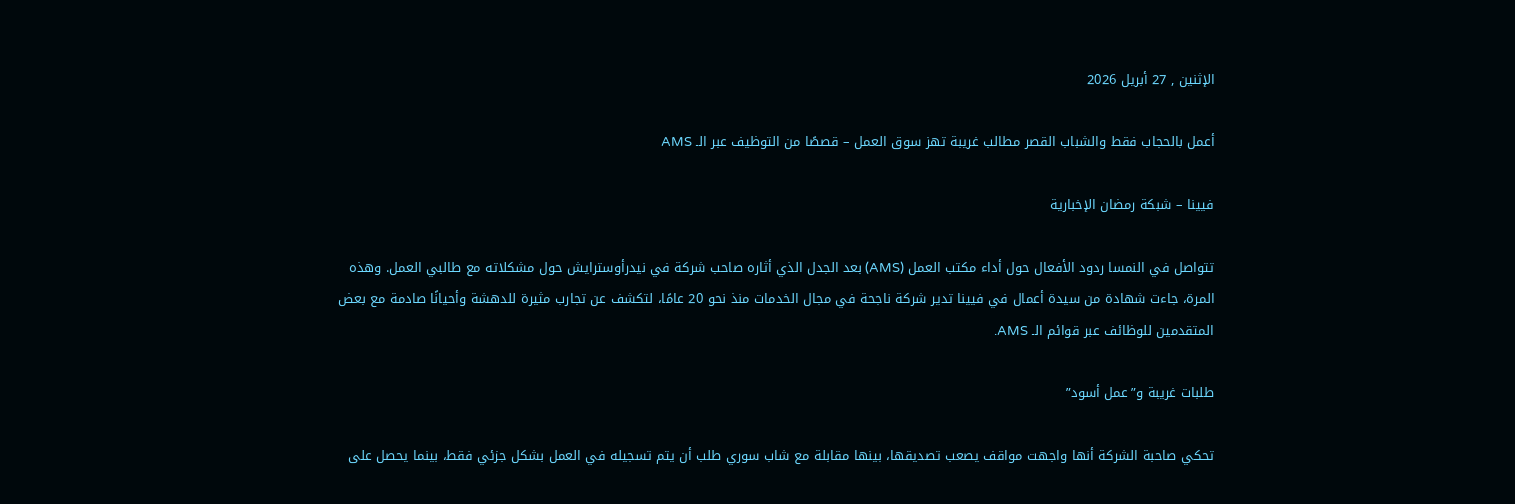الإثنين , 27 أبريل 2026

أعمل بالحجاب فقط والشباب القصر مطالب غريبة تهز سوق العمل – قصصًا من التوظيف عبر الـ AMS

فيينا – شبكة رمضان الإخبارية

تتواصل في النمسا ردود الأفعال حول أداء مكتب العمل (AMS) بعد الجدل الذي أثاره صاحب شركة في نيدرأوسترايش حول مشكلاته مع طالبي العمل. وهذه المرة، جاءت شهادة من سيدة أعمال في فيينا تدير شركة ناجحة في مجال الخدمات منذ نحو 20 عامًا، لتكشف عن تجارب مثيرة للدهشة وأحيانًا صادمة مع بعض المتقدمين للوظائف عبر قوائم الـ AMS.

طلبات غريبة و”عمل أسود”

تحكي صاحبة الشركة أنها واجهت مواقف يصعب تصديقها، بينها مقابلة مع شاب سوري طلب أن يتم تسجيله في العمل بشكل جزئي فقط، بينما يحصل على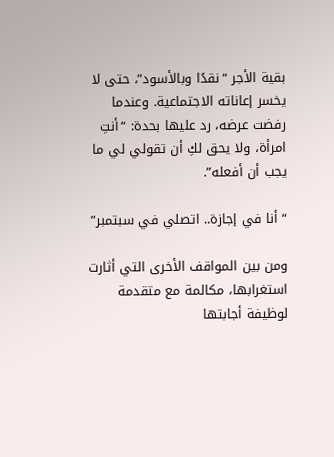بقية الأجر “نقدًا وبالأسود”، حتى لا يخسر إعاناته الاجتماعية. وعندما رفضت عرضه، رد عليها بحدة: “أنتِ امرأة، ولا يحق لكِ أن تقولي لي ما يجب أن أفعله”.

“أنا في إجازة.. اتصلي في سبتمبر”

ومن بين المواقف الأخرى التي أثارت استغرابها، مكالمة مع متقدمة لوظيفة أجابتها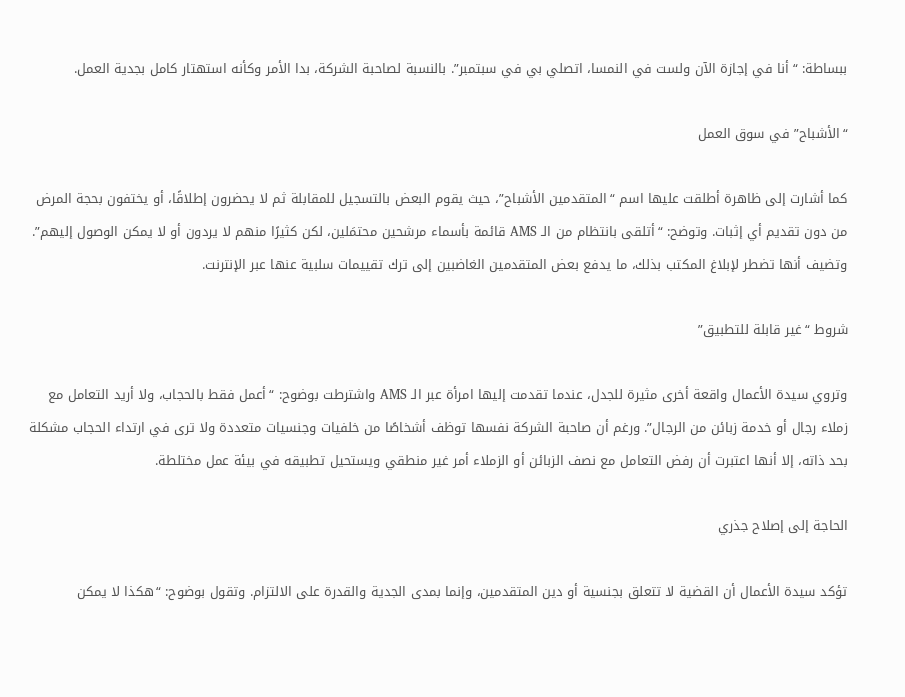ببساطة: “أنا في إجازة الآن ولست في النمسا، اتصلي بي في سبتمبر”. بالنسبة لصاحبة الشركة، بدا الأمر وكأنه استهتار كامل بجدية العمل.

“الأشباح” في سوق العمل

كما أشارت إلى ظاهرة أطلقت عليها اسم “المتقدمين الأشباح”، حيث يقوم البعض بالتسجيل للمقابلة ثم لا يحضرون إطلاقًا، أو يختفون بحجة المرض من دون تقديم أي إثبات. وتوضح: “أتلقى بانتظام من الـ AMS قائمة بأسماء مرشحين محتمَلين، لكن كثيرًا منهم لا يردون أو لا يمكن الوصول إليهم”. وتضيف أنها تضطر لإبلاغ المكتب بذلك، ما يدفع بعض المتقدمين الغاضبين إلى ترك تقييمات سلبية عنها عبر الإنترنت.

شروط “غير قابلة للتطبيق”

وتروي سيدة الأعمال واقعة أخرى مثيرة للجدل، عندما تقدمت إليها امرأة عبر الـ AMS واشترطت بوضوح: “أعمل فقط بالحجاب، ولا أريد التعامل مع زملاء رجال أو خدمة زبائن من الرجال”. ورغم أن صاحبة الشركة نفسها توظف أشخاصًا من خلفيات وجنسيات متعددة ولا ترى في ارتداء الحجاب مشكلة بحد ذاته، إلا أنها اعتبرت أن رفض التعامل مع نصف الزبائن أو الزملاء أمر غير منطقي ويستحيل تطبيقه في بيئة عمل مختلطة.

الحاجة إلى إصلاح جذري

تؤكد سيدة الأعمال أن القضية لا تتعلق بجنسية أو دين المتقدمين، وإنما بمدى الجدية والقدرة على الالتزام. وتقول بوضوح: “هكذا لا يمكن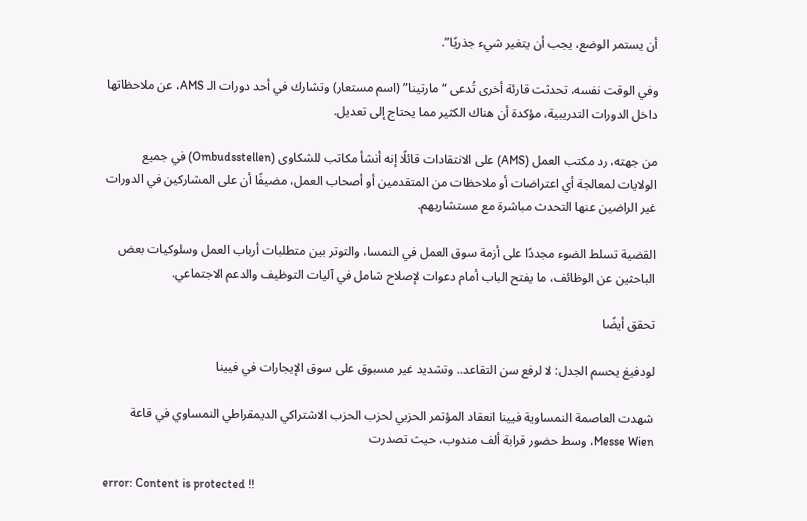أن يستمر الوضع، يجب أن يتغير شيء جذريًا”.

وفي الوقت نفسه، تحدثت قارئة أخرى تُدعى “مارتينا” (اسم مستعار) وتشارك في أحد دورات الـ AMS، عن ملاحظاتها داخل الدورات التدريبية، مؤكدة أن هناك الكثير مما يحتاج إلى تعديل.

من جهته، رد مكتب العمل (AMS) على الانتقادات قائلًا إنه أنشأ مكاتب للشكاوى (Ombudsstellen) في جميع الولايات لمعالجة أي اعتراضات أو ملاحظات من المتقدمين أو أصحاب العمل، مضيفًا أن على المشاركين في الدورات غير الراضين عنها التحدث مباشرة مع مستشاريهم.

القضية تسلط الضوء مجددًا على أزمة سوق العمل في النمسا، والتوتر بين متطلبات أرباب العمل وسلوكيات بعض الباحثين عن الوظائف، ما يفتح الباب أمام دعوات لإصلاح شامل في آليات التوظيف والدعم الاجتماعي.

تحقق أيضًا

لودفيغ يحسم الجدل: لا لرفع سن التقاعد.. وتشديد غير مسبوق على سوق الإيجارات في فيينا

شهدت العاصمة النمساوية فيينا انعقاد المؤتمر الحزبي لحزب الحزب الاشتراكي الديمقراطي النمساوي في قاعة Messe Wien، وسط حضور قرابة ألف مندوب، حيث تصدرت

error: Content is protected !!